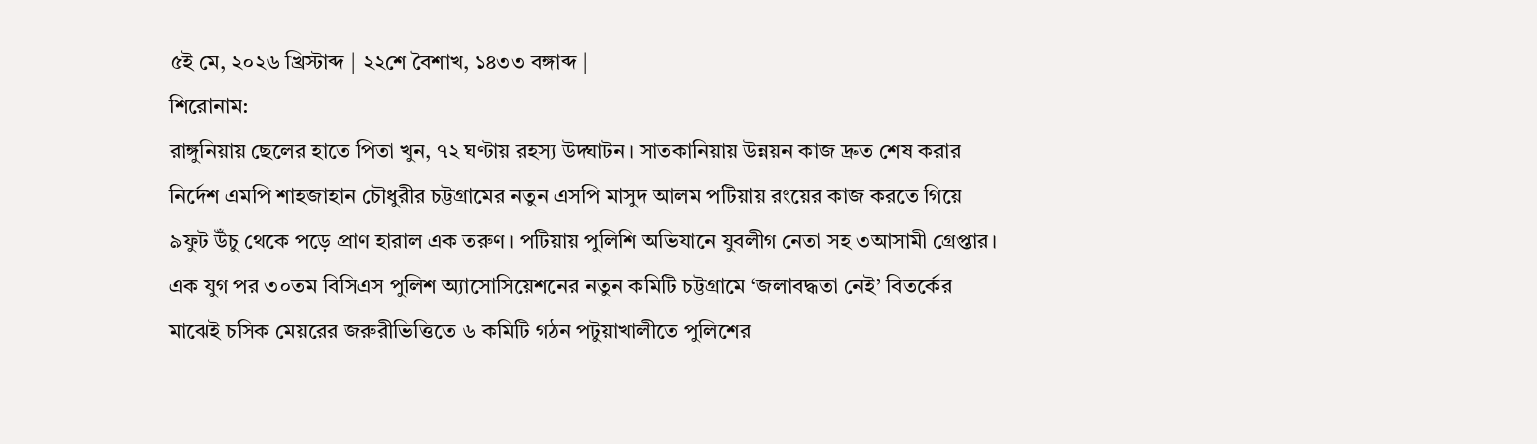৫ই মে, ২০২৬ খ্রিস্টাব্দ | ২২শে বৈশাখ, ১৪৩৩ বঙ্গাব্দ |
শিরোনাম:
রাঙ্গুনিয়ায় ছেলের হাতে পিতা খুন, ৭২ ঘণ্টায় রহস্য উদ্ঘাটন। সাতকানিয়ায় উন্নয়ন কাজ দ্রুত শেষ করার নির্দেশ এমপি শাহজাহান চৌধুরীর চট্টগ্রামের নতুন এসপি মাসুদ আলম পটিয়ায় রংয়ের কাজ করতে গিয়ে ৯ফুট উঁচু থেকে পড়ে প্রাণ হারাল এক তরুণ। পটিয়ায় পুলিশি অভিযানে যুবলীগ নেতা সহ ৩আসামী গ্রেপ্তার। এক যুগ পর ৩০তম বিসিএস পুলিশ অ্যাসোসিয়েশনের নতুন কমিটি চট্টগ্রামে ‘জলাবদ্ধতা নেই’ বিতর্কের মাঝেই চসিক মেয়রের জরুরীভিত্তিতে ৬ কমিটি গঠন পটুয়াখালীতে পুলিশের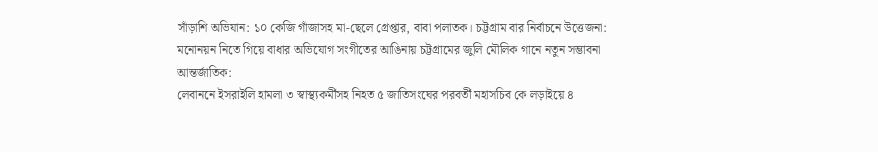সাঁড়াশি অভিযান: ১০ কেজি গাঁজাসহ মা-ছেলে গ্রেপ্তার, বাবা পলাতক। চট্টগ্রাম বার নির্বাচনে উত্তেজনা: মনোনয়ন নিতে গিয়ে বাধার অভিযোগ সংগীতের আঙিনায় চট্টগ্রামের জুলি মৌলিক গানে নতুন সম্ভাবনা
আন্তর্জাতিক:
লেবাননে ইসরাইলি হামলা ৩ স্বাস্থ্যকর্মীসহ নিহত ৫ জাতিসংঘের পরবর্তী মহাসচিব কে লড়াইয়ে ৪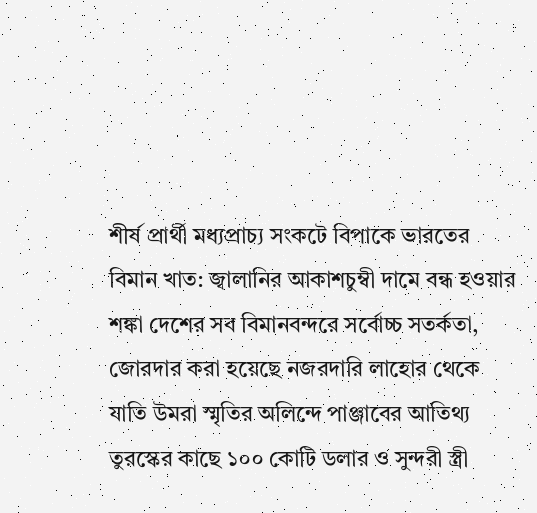শীর্ষ প্রার্থী মধ্যপ্রাচ্য সংকটে বিপাকে ভারতের বিমান খাত: জ্বালানির আকাশচুম্বী দামে বন্ধ হওয়ার শঙ্কা দেশের সব বিমানবন্দরে সর্বোচ্চ সতর্কতা, জোরদার করা হয়েছে নজরদারি লাহোর থেকে যাতি উমরা স্মৃতির অলিন্দে পাঞ্জাবের আতিথ্য তুরস্কের কাছে ১০০ কোটি ডলার ও সুন্দরী স্ত্রী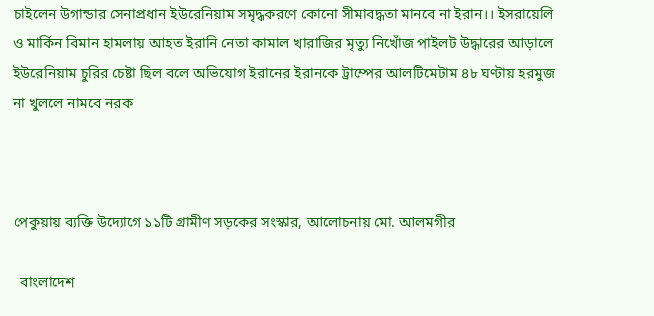চাইলেন উগান্ডার সেনাপ্রধান ইউরেনিয়াম সমৃদ্ধকরণে কোনো সীমাবদ্ধতা মানবে না ইরান।। ইসরায়েলি ও মার্কিন বিমান হামলায় আহত ইরানি নেতা কামাল খারাজির মৃত্যু নিখোঁজ পাইলট উদ্ধারের আড়ালে ইউরেনিয়াম চুরির চেষ্টা ছিল বলে অভিযোগ ইরানের ইরানকে ট্রাম্পের আলটিমেটাম ৪৮ ঘণ্টায় হরমুজ না খুললে নামবে নরক



পেকুয়ায় ব্যক্তি উদ্যোগে ১১টি গ্রামীণ সড়কের সংস্কার, আলোচনায় মো. আলমগীর

  বাংলাদেশ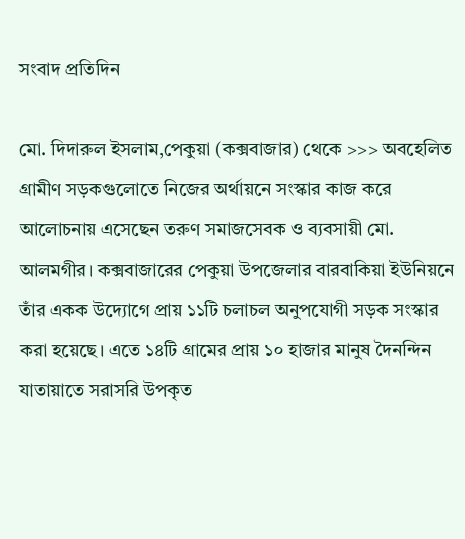সংবাদ প্রতিদিন

মো. দিদারুল ইসলাম,পেকুয়া (কক্সবাজার) থেকে >>> অবহেলিত গ্রামীণ সড়কগুলোতে নিজের অর্থায়নে সংস্কার কাজ করে আলোচনায় এসেছেন তরুণ সমাজসেবক ও ব্যবসায়ী মো. আলমগীর। কক্সবাজারের পেকুয়া উপজেলার বারবাকিয়া ইউনিয়নে তাঁর একক উদ্যোগে প্রায় ১১টি চলাচল অনুপযোগী সড়ক সংস্কার করা হয়েছে। এতে ১৪টি গ্রামের প্রায় ১০ হাজার মানুষ দৈনন্দিন যাতায়াতে সরাসরি উপকৃত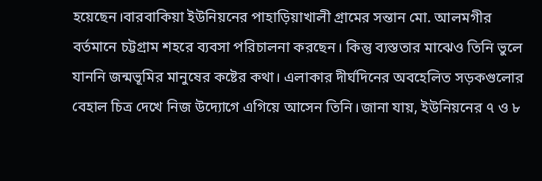হয়েছেন।বারবাকিয়া ইউনিয়নের পাহাড়িয়াখালী গ্রামের সন্তান মো. আলমগীর বর্তমানে চট্টগ্রাম শহরে ব্যবসা পরিচালনা করছেন। কিন্তু ব্যস্ততার মাঝেও তিনি ভুলে যাননি জন্মভূমির মানুষের কষ্টের কথা। এলাকার দীর্ঘদিনের অবহেলিত সড়কগুলোর বেহাল চিত্র দেখে নিজ উদ্যোগে এগিয়ে আসেন তিনি।জানা যায়, ইউনিয়নের ৭ ও ৮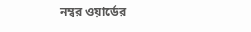নম্বর ওয়ার্ডের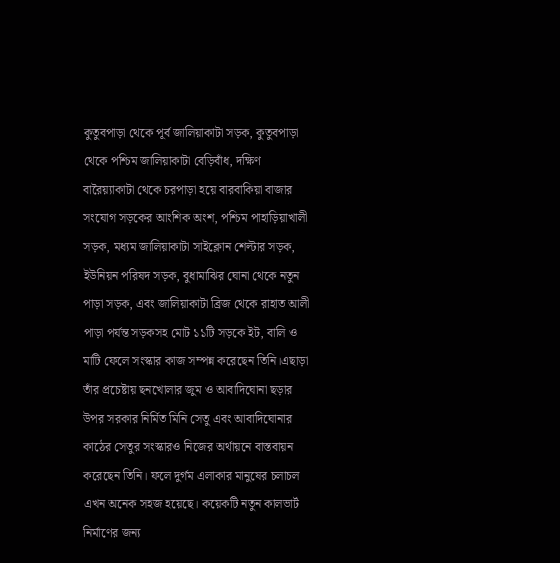কুতুবপাড়া থেকে পূর্ব জালিয়াকাটা সড়ক, কুতুবপাড়া থেকে পশ্চিম জালিয়াকাটা বেড়িবাঁধ, দক্ষিণ বারৈয়্যাকাটা থেকে চরপাড়া হয়ে বারবাকিয়া বাজার সংযোগ সড়কের আংশিক অংশ, পশ্চিম পাহাড়িয়াখালী সড়ক, মধ্যম জালিয়াকাটা সাইক্লোন শেল্টার সড়ক, ইউনিয়ন পরিষদ সড়ক, বুধামাঝির ঘোনা থেকে নতুন পাড়া সড়ক, এবং জালিয়াকাটা ব্রিজ থেকে রাহাত আলী পাড়া পর্যন্ত সড়কসহ মোট ১১টি সড়কে ইট, বালি ও মাটি ফেলে সংস্কার কাজ সম্পন্ন করেছেন তিনি।এছাড়া তাঁর প্রচেষ্টায় ছনখোলার জুম ও আবাদিঘোনা ছড়ার উপর সরকার নির্মিত মিনি সেতু এবং আবাদিঘোনার কাঠের সেতুর সংস্কারও নিজের অর্থায়নে বাস্তবায়ন করেছেন তিনি। ফলে দুর্গম এলাকার মানুষের চলাচল এখন অনেক সহজ হয়েছে। কয়েকটি নতুন কালভার্ট নির্মাণের জন্য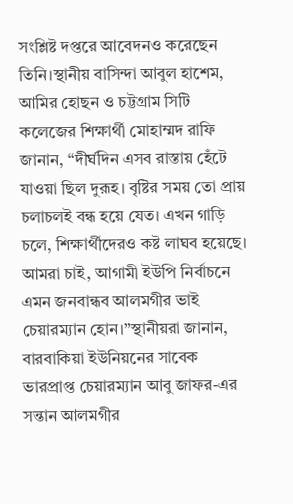সংশ্লিষ্ট দপ্তরে আবেদনও করেছেন তিনি।স্থানীয় বাসিন্দা আবুল হাশেম, আমির হোছন ও চট্টগ্রাম সিটি কলেজের শিক্ষার্থী মোহাম্মদ রাফি জানান, “দীর্ঘদিন এসব রাস্তায় হেঁটে যাওয়া ছিল দুরূহ। বৃষ্টির সময় তো প্রায় চলাচলই বন্ধ হয়ে যেত। এখন গাড়ি চলে, শিক্ষার্থীদেরও কষ্ট লাঘব হয়েছে। আমরা চাই, আগামী ইউপি নির্বাচনে এমন জনবান্ধব আলমগীর ভাই চেয়ারম্যান হোন।”স্থানীয়রা জানান, বারবাকিয়া ইউনিয়নের সাবেক ভারপ্রাপ্ত চেয়ারম্যান আবু জাফর-এর সন্তান আলমগীর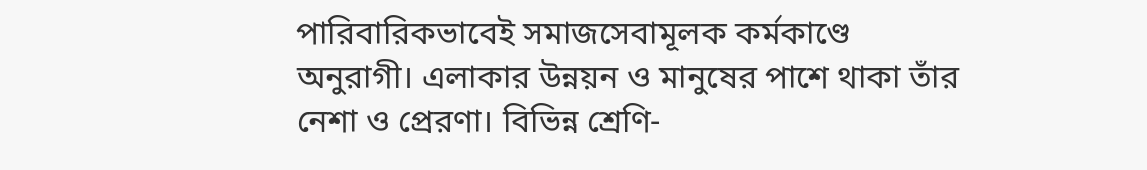পারিবারিকভাবেই সমাজসেবামূলক কর্মকাণ্ডে অনুরাগী। এলাকার উন্নয়ন ও মানুষের পাশে থাকা তাঁর নেশা ও প্রেরণা। বিভিন্ন শ্রেণি-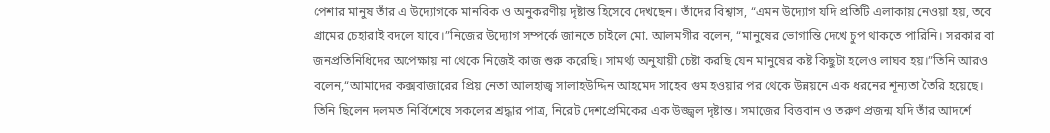পেশার মানুষ তাঁর এ উদ্যোগকে মানবিক ও অনুকরণীয় দৃষ্টান্ত হিসেবে দেখছেন। তাঁদের বিশ্বাস, “এমন উদ্যোগ যদি প্রতিটি এলাকায় নেওয়া হয়, তবে গ্রামের চেহারাই বদলে যাবে।”নিজের উদ্যোগ সম্পর্কে জানতে চাইলে মো. আলমগীর বলেন, “মানুষের ভোগান্তি দেখে চুপ থাকতে পারিনি। সরকার বা জনপ্রতিনিধিদের অপেক্ষায় না থেকে নিজেই কাজ শুরু করেছি। সামর্থ্য অনুযায়ী চেষ্টা করছি যেন মানুষের কষ্ট কিছুটা হলেও লাঘব হয়।”তিনি আরও বলেন,“আমাদের কক্সবাজারের প্রিয় নেতা আলহাজ্ব সালাহউদ্দিন আহমেদ সাহেব গুম হওয়ার পর থেকে উন্নয়নে এক ধরনের শূন্যতা তৈরি হয়েছে। তিনি ছিলেন দলমত নির্বিশেষে সকলের শ্রদ্ধার পাত্র, নিরেট দেশপ্রেমিকের এক উজ্জ্বল দৃষ্টান্ত। সমাজের বিত্তবান ও তরুণ প্রজন্ম যদি তাঁর আদর্শে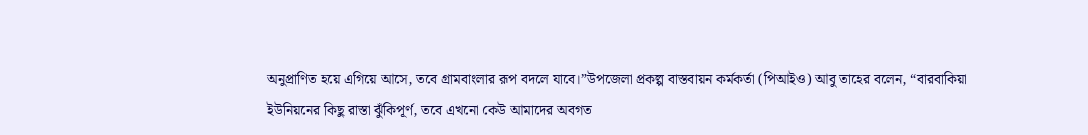অনুপ্রাণিত হয়ে এগিয়ে আসে, তবে গ্রামবাংলার রূপ বদলে যাবে।”উপজেলা প্রকল্প বাস্তবায়ন কর্মকর্তা (পিআইও) আবু তাহের বলেন, “বারবাকিয়া ইউনিয়নের কিছু রাস্তা ঝুঁকিপূর্ণ, তবে এখনো কেউ আমাদের অবগত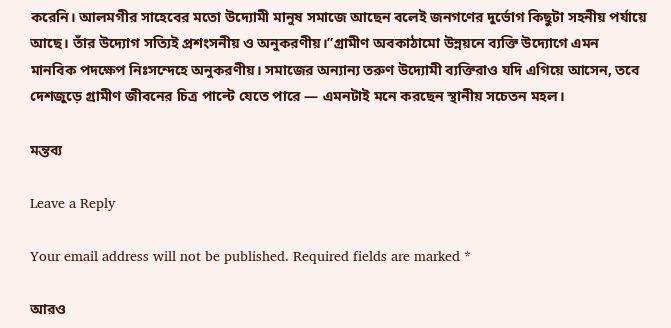করেনি। আলমগীর সাহেবের মতো উদ্যোমী মানুষ সমাজে আছেন বলেই জনগণের দুর্ভোগ কিছুটা সহনীয় পর্যায়ে আছে। তাঁর উদ্যোগ সত্যিই প্রশংসনীয় ও অনুকরণীয়।”গ্রামীণ অবকাঠামো উন্নয়নে ব্যক্তি উদ্যোগে এমন মানবিক পদক্ষেপ নিঃসন্দেহে অনুকরণীয়। সমাজের অন্যান্য তরুণ উদ্যোমী ব্যক্তিরাও যদি এগিয়ে আসেন, তবে দেশজুড়ে গ্রামীণ জীবনের চিত্র পাল্টে যেতে পারে — এমনটাই মনে করছেন স্থানীয় সচেতন মহল।

মন্তব্য

Leave a Reply

Your email address will not be published. Required fields are marked *

আরও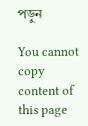পড়ুন

You cannot copy content of this page